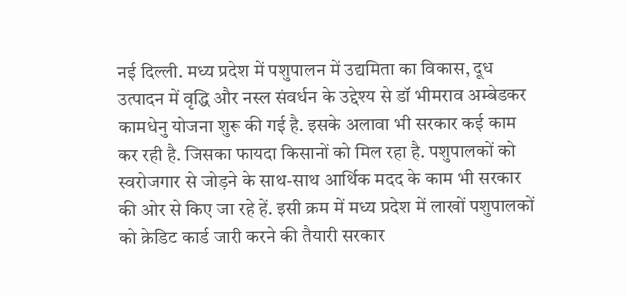नई दिल्ली. मध्य प्रदेश में पशुपालन में उद्यमिता का विकास, दूध उत्पादन में वृद्धि और नस्ल संवर्धन के उद्देश्य से डॉ भीमराव अम्बेडकर कामधेनु योजना शुरू की गई है. इसके अलावा भी सरकार कई काम कर रही है. जिसका फायदा किसानों को मिल रहा है. पशुपालकों को स्वरोजगार से जोड़ने के साथ-साथ आर्थिक मदद के काम भी सरकार की ओर से किए जा रहे हें. इसी क्रम में मध्य प्रदेश में लाखों पशुपालकों को क्रेडिट कार्ड जारी करने की तैयारी सरकार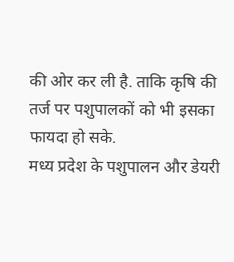की ओर कर ली है. ताकि कृषि की तर्ज पर पशुपालकों को भी इसका फायदा हो सके.
मध्य प्रदेश के पशुपालन और डेयरी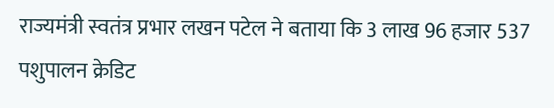राज्यमंत्री स्वतंत्र प्रभार लखन पटेल ने बताया कि 3 लाख 96 हजार 537 पशुपालन क्रेडिट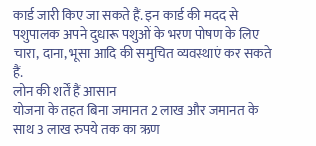कार्ड जारी किए जा सकते हैं. इन कार्ड की मदद से पशुपालक अपने दुधारू पशुओं के भरण पोषण के लिए चारा, दाना, भूसा आदि की समुचित व्यवस्थाएं कर सकते हैं.
लोन की शर्तें हैं आसान
योजना के तहत बिना जमानत 2 लाख और जमानत के साथ 3 लाख रुपये तक का ऋण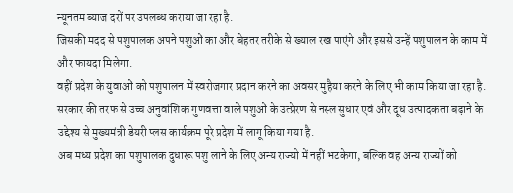न्यूनतम ब्याज दरों पर उपलब्ध कराया जा रहा है.
जिसकी मदद से पशुपालक अपने पशुओं का और बेहतर तरीके से ख्याल रख पाएंगे और इससे उन्हें पशुपालन के काम में और फायदा मिलेगा.
वहीं प्रदेश के युवाओं को पशुपालन में स्वरोजगार प्रदान करने का अवसर मुहैया करने के लिए भी काम किया जा रहा है.
सरकार की तरफ से उच्च अनुवांशिक गुणवत्ता वाले पशुओं के उत्प्रेरण से नस्ल सुधार एवं और दूध उत्पादकता बढ़ाने के उद्देश्य से मुख्यमंत्री डेयरी प्लस कार्यक्रम पूरे प्रदेश में लागू किया गया है.
अब मध्य प्रदेश का पशुपालक दुधारू पशु लाने के लिए अन्य राज्यो में नहीं भटकेगा, बल्कि वह अन्य राज्यों को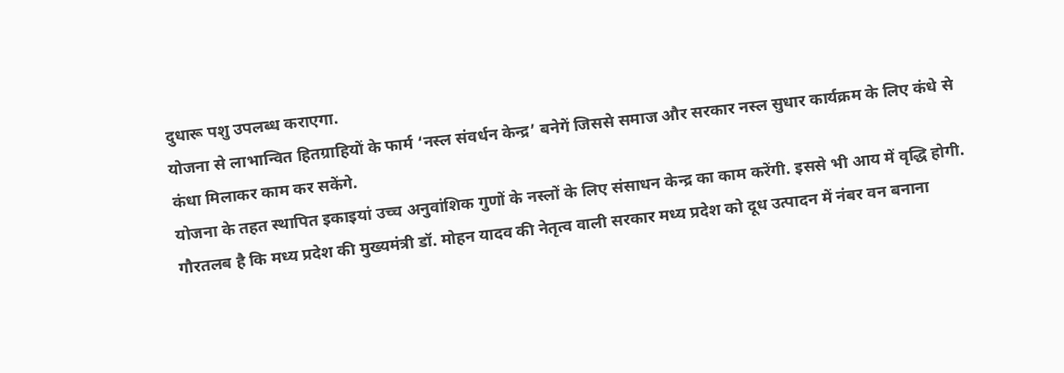दुधारू पशु उपलब्ध कराएगा.
योजना से लाभान्वित हितग्राहियों के फार्म ‘नस्ल संवर्धन केन्द्र’ बनेगें जिससे समाज और सरकार नस्ल सुधार कार्यक्रम के लिए कंधे से कंधा मिलाकर काम कर सकेंगे.
योजना के तहत स्थापित इकाइयां उच्च अनुवांशिक गुणों के नस्लों के लिए संसाधन केन्द्र का काम करेंगी. इससे भी आय में वृद्धि होगी.
गौरतलब है कि मध्य प्रदेश की मुख्यमंत्री डॉ. मोहन यादव की नेतृत्व वाली सरकार मध्य प्रदेश को दूध उत्पादन में नंबर वन बनाना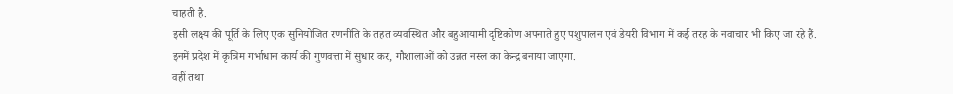चाहती है.
इसी लक्ष्य की पूर्ति के लिए एक सुनियोजित रणनीति के तहत व्यवस्थित और बहुआयामी दृष्टिकोण अपनाते हुए पशुपालन एवं डेयरी विभाग में कई तरह के नवाचार भी किए जा रहे हैं.
इनमें प्रदेश में कृत्रिम गर्भाधान कार्य की गुणवत्ता में सुधार कर, गौशालाओं को उन्नत नस्ल का केन्द्र बनाया जाएगा.
वहीं तथा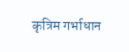कृत्रिम गर्भाधान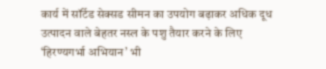कार्य में सॉर्टेड सेक्सड सीमन का उपयोग बढ़ाकर अधिक दूध उत्पादन वाले बेहतर नस्ल के पशु तैयार करने के लिए ‘हिरण्यगर्भा अभियान’ भी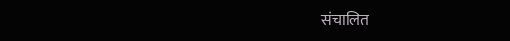संचालित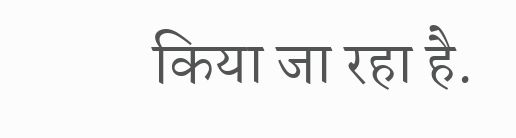किया जा रहा है.